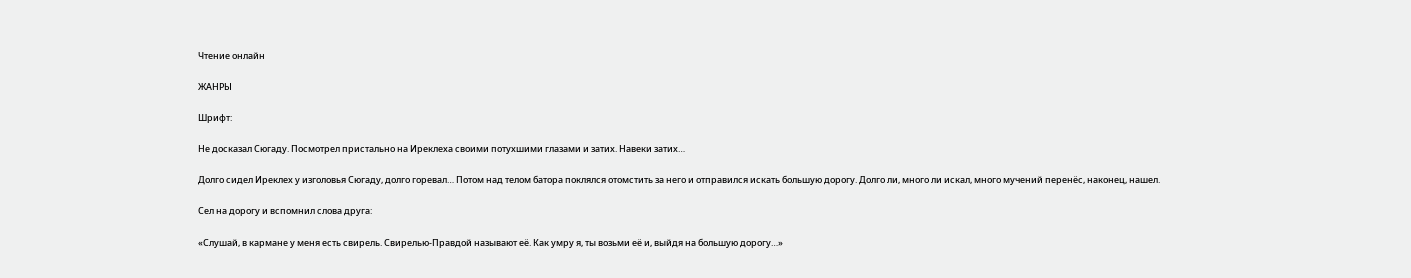Чтение онлайн

ЖАНРЫ

Шрифт:

Не досказал Сюгаду. Посмотрел пристально на Иреклеха своими потухшими глазами и затих. Навеки затих…

Долго сидел Иреклех у изголовья Сюгаду, долго горевал… Потом над телом батора поклялся отомстить за него и отправился искать большую дорогу. Долго ли, много ли искал, много мучений перенёс, наконец, нашел.

Сел на дорогу и вспомнил слова друга:

«Слушай, в кармане у меня есть свирель. Свирелью-Правдой называют её. Как умру я, ты возьми её и, выйдя на большую дорогу…»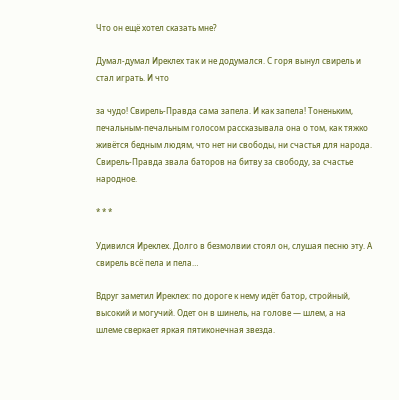Что он ещё хотел сказать мне?

Думал-думал Иреклех так и не додумался. С горя вынул свирель и стал играть. И что

за чудо! Свирель-Правда сама запела. И как запела! Тоненьким, печальным-печальным голосом рассказывала она о том, как тяжко живётся бедным людям, что нет ни свободы, ни счастья для народа. Свирель-Правда звала баторов на битву за свободу, за счастье народное.

* * *

Удивился Иреклех. Долго в безмолвии стоял он, слушая песню эту. А свирель всё пела и пела…

Вдруг заметил Иреклех: по дороге к нему идёт батор, стройный, высокий и могучий. Одет он в шинель, на голове — шлем, а на шлеме сверкает яркая пятиконечная звезда.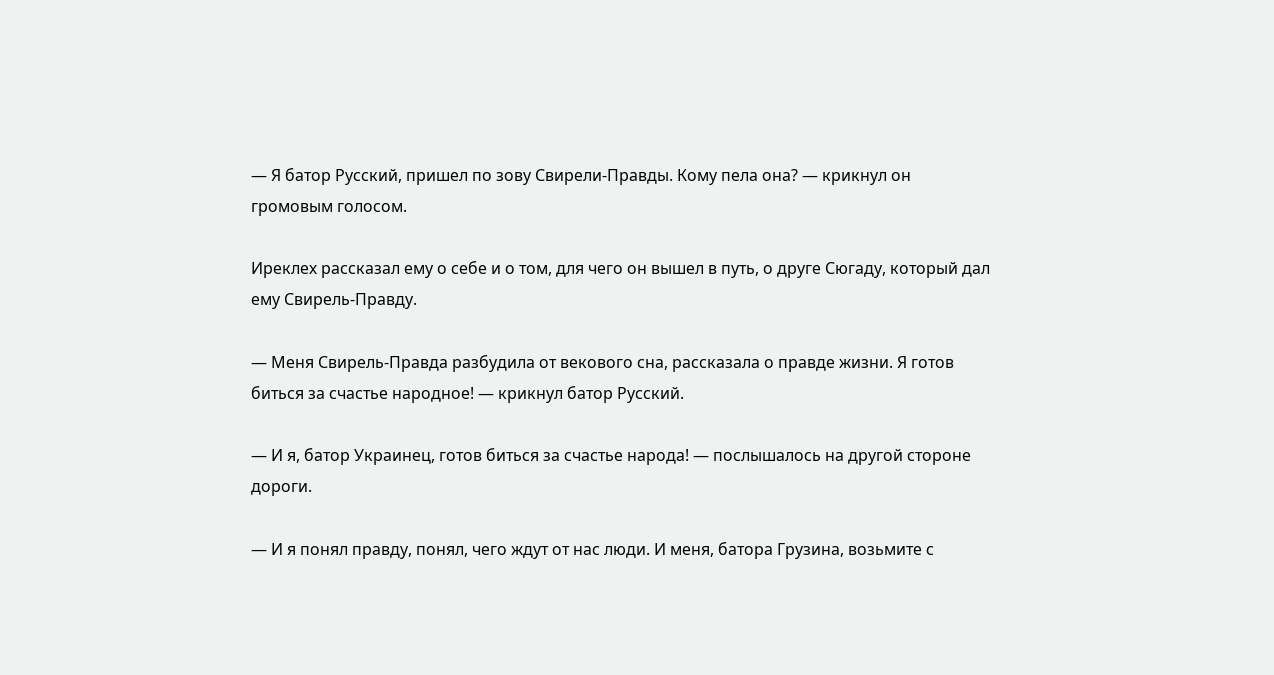— Я батор Русский, пришел по зову Свирели-Правды. Кому пела она? — крикнул он громовым голосом.

Иреклех рассказал ему о себе и о том, для чего он вышел в путь, о друге Сюгаду, который дал ему Свирель-Правду.

— Меня Свирель-Правда разбудила от векового сна, рассказала о правде жизни. Я готов биться за счастье народное! — крикнул батор Русский.

— И я, батор Украинец, готов биться за счастье народа! — послышалось на другой стороне дороги.

— И я понял правду, понял, чего ждут от нас люди. И меня, батора Грузина, возьмите с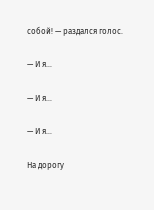собой! — раздался голос.

— И я…

— И я…

— И я…

На дорогу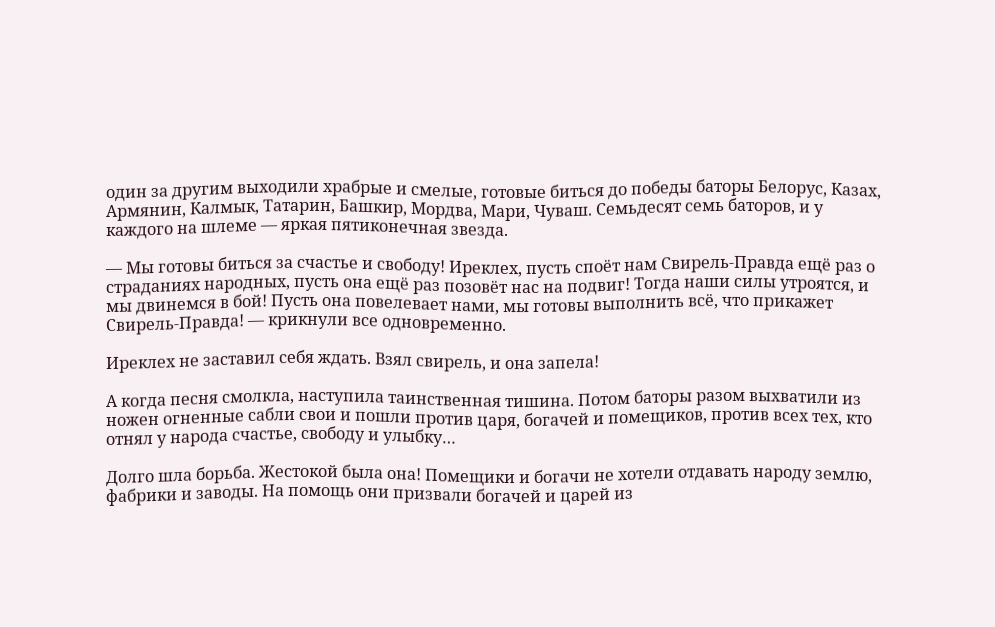один за другим выходили храбрые и смелые, готовые биться до победы баторы Белорус, Казах, Армянин, Калмык, Татарин, Башкир, Мордва, Мари, Чуваш. Семьдесят семь баторов, и у каждого на шлеме — яркая пятиконечная звезда.

— Мы готовы биться за счастье и свободу! Иреклех, пусть споёт нам Свирель-Правда ещё раз о страданиях народных, пусть она ещё раз позовёт нас на подвиг! Тогда наши силы утроятся, и мы двинемся в бой! Пусть она повелевает нами, мы готовы выполнить всё, что прикажет Свирель-Правда! — крикнули все одновременно.

Иреклех не заставил себя ждать. Взял свирель, и она запела!

А когда песня смолкла, наступила таинственная тишина. Потом баторы разом выхватили из ножен огненные сабли свои и пошли против царя, богачей и помещиков, против всех тех, кто отнял у народа счастье, свободу и улыбку…

Долго шла борьба. Жестокой была она! Помещики и богачи не хотели отдавать народу землю, фабрики и заводы. На помощь они призвали богачей и царей из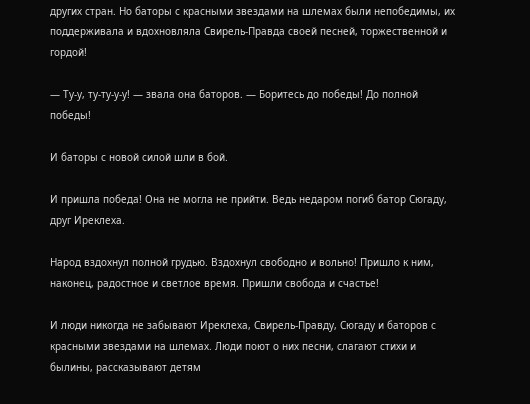других стран. Но баторы с красными звездами на шлемах были непобедимы, их поддерживала и вдохновляла Свирель-Правда своей песней, торжественной и гордой!

— Ту-у, ту-ту-у-у! — звала она баторов. — Боритесь до победы! До полной победы!

И баторы с новой силой шли в бой.

И пришла победа! Она не могла не прийти. Ведь недаром погиб батор Сюгаду, друг Иреклеха.

Народ вздохнул полной грудью. Вздохнул свободно и вольно! Пришло к ним, наконец, радостное и светлое время. Пришли свобода и счастье!

И люди никогда не забывают Иреклеха, Свирель-Правду, Сюгаду и баторов с красными звездами на шлемах. Люди поют о них песни, слагают стихи и былины, рассказывают детям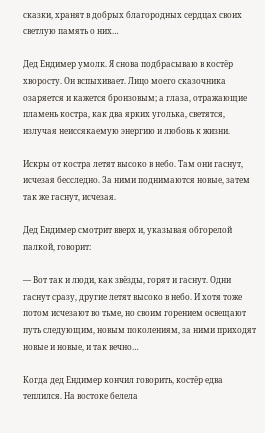сказки, хранят в добрых благородных сердцах своих светлую память о них…

Дед Ендимер умолк. Я снова подбрасываю в костёр хворосту. Он вспыхивает. Лицо моего сказочника озаряется и кажется бронзовым; а глаза, отражающие пламень костра, как два ярких уголька, светятся, излучая неиссякаемую энергию и любовь к жизни.

Искры от костра летят высоко в небо. Там они гаснут, исчезая бесследно. За ними поднимаются новые, затем так же гаснут, исчезая.

Дед Ендимер смотрит вверх и, указывая обгорелой палкой, говорит:

— Вот так и люди, как звёзды, горят и гаснут. Одни гаснут сразу, другие летят высоко в небо. И хотя тоже потом исчезают во тьме, но своим горением освещают путь следующим, новым поколениям, за ними приходят новые и новые, и так вечно…

Когда дед Ендимер кончил говорить, костёр едва теплился. На востоке белела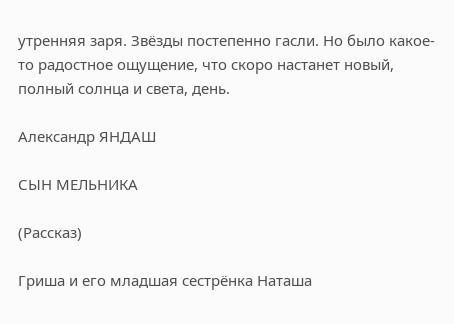утренняя заря. Звёзды постепенно гасли. Но было какое-то радостное ощущение, что скоро настанет новый, полный солнца и света, день.

Александр ЯНДАШ

СЫН МЕЛЬНИКА

(Рассказ)

Гриша и его младшая сестрёнка Наташа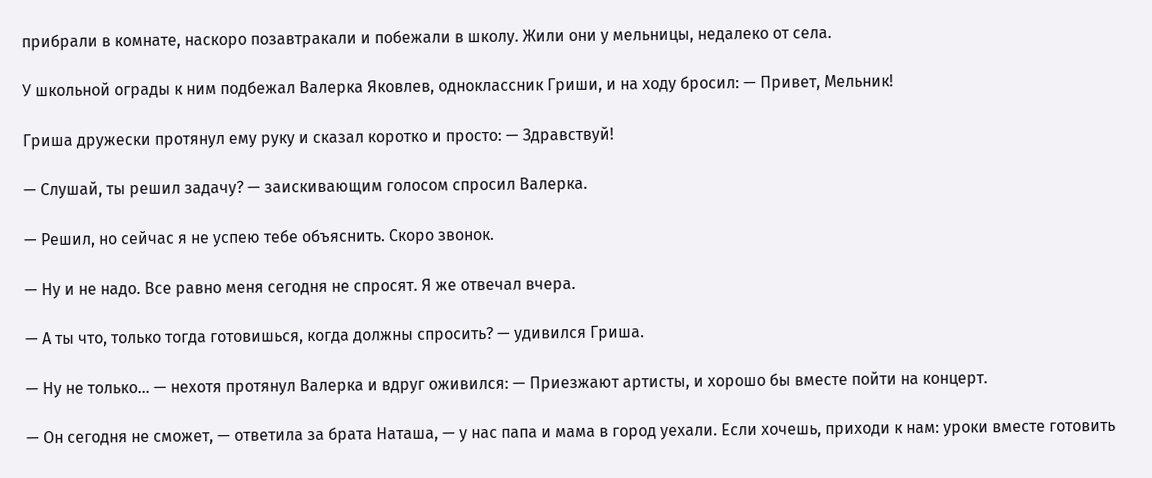прибрали в комнате, наскоро позавтракали и побежали в школу. Жили они у мельницы, недалеко от села.

У школьной ограды к ним подбежал Валерка Яковлев, одноклассник Гриши, и на ходу бросил: — Привет, Мельник!

Гриша дружески протянул ему руку и сказал коротко и просто: — Здравствуй!

— Слушай, ты решил задачу? — заискивающим голосом спросил Валерка.

— Решил, но сейчас я не успею тебе объяснить. Скоро звонок.

— Ну и не надо. Все равно меня сегодня не спросят. Я же отвечал вчера.

— А ты что, только тогда готовишься, когда должны спросить? — удивился Гриша.

— Ну не только… — нехотя протянул Валерка и вдруг оживился: — Приезжают артисты, и хорошо бы вместе пойти на концерт.

— Он сегодня не сможет, — ответила за брата Наташа, — у нас папа и мама в город уехали. Если хочешь, приходи к нам: уроки вместе готовить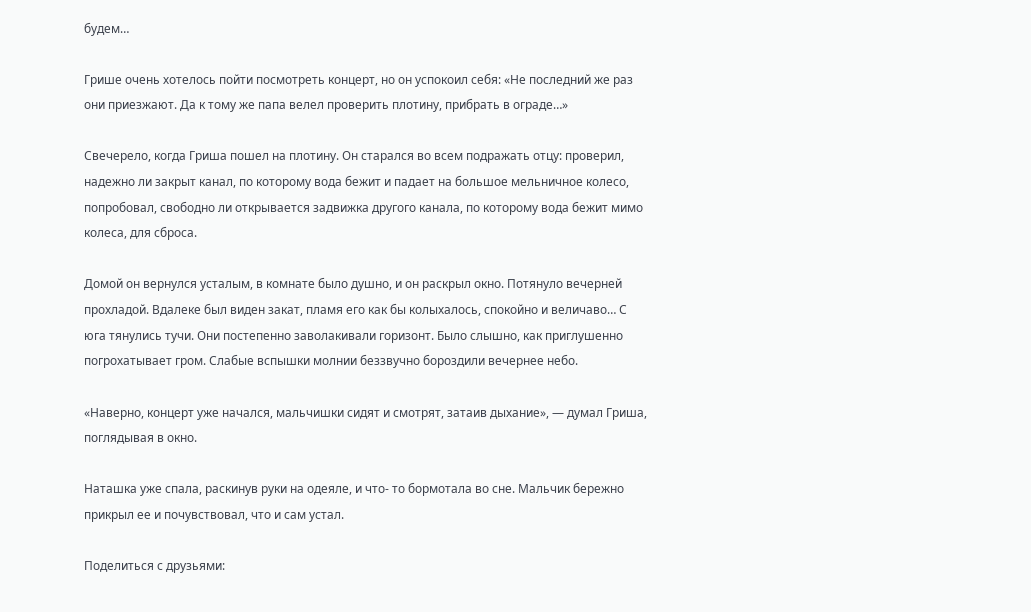будем…

Грише очень хотелось пойти посмотреть концерт, но он успокоил себя: «Не последний же раз они приезжают. Да к тому же папа велел проверить плотину, прибрать в ограде…»

Свечерело, когда Гриша пошел на плотину. Он старался во всем подражать отцу: проверил, надежно ли закрыт канал, по которому вода бежит и падает на большое мельничное колесо, попробовал, свободно ли открывается задвижка другого канала, по которому вода бежит мимо колеса, для сброса.

Домой он вернулся усталым, в комнате было душно, и он раскрыл окно. Потянуло вечерней прохладой. Вдалеке был виден закат, пламя его как бы колыхалось, спокойно и величаво… С юга тянулись тучи. Они постепенно заволакивали горизонт. Было слышно, как приглушенно погрохатывает гром. Слабые вспышки молнии беззвучно бороздили вечернее небо.

«Наверно, концерт уже начался, мальчишки сидят и смотрят, затаив дыхание», — думал Гриша, поглядывая в окно.

Наташка уже спала, раскинув руки на одеяле, и что- то бормотала во сне. Мальчик бережно прикрыл ее и почувствовал, что и сам устал.

Поделиться с друзьями: